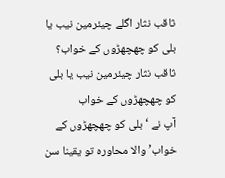ثاقب نثار اگلے چیئرمین نیب یا بلی کو چھچھڑوں کے خواب؟
ثاقب نثار چیئرمین نیب یا بلی کو چھچھڑوں کے خواب
آپ نے ‘بلی کو چھچھڑوں کے خواب’ والا محاورہ تو یقینا سن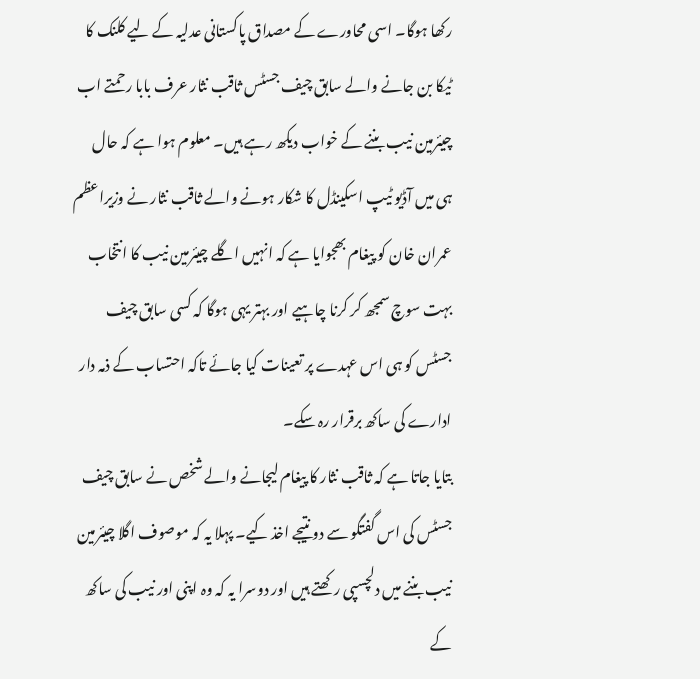رکھا ہوگا۔ اسی محاورے کے مصداق پاکستانی عدلیہ کے لیے کلنک کا ٹیکا بن جانے والے سابق چیف جسٹس ثاقب نثار عرف بابا رحمتے اب چیئرمین نیب بننے کے خواب دیکھ رہے ہیں۔ معلوم ہوا ہے کہ حال ہی میں آڈیو ٹیپ اسکینڈل کا شکار ہونے والے ثاقب نثار نے وزیراعظم عمران خان کو پیغام بھجوایا ہے کہ انہیں اگلے چیئرمین نیب کا انتخاب بہت سوچ سمجھ کر کرنا چاہیے اور بہتر یہی ہوگا کہ کسی سابق چیف جسٹس کو ہی اس عہدے پر تعینات کیا جائے تاکہ احتساب کے ذمہ دار ادارے کی ساکھ برقرار رہ سکے۔
بتایا جاتا ہے کہ ثاقب نثار کا پیغام لیجانے والے شخص نے سابق چیف جسٹس کی اس گفتگو سے دو نتیجے اخذ کیے۔ پہلا یہ کہ موصوف اگلا چیئرمین نیب بننے میں دلچسپی رکھتے ہیں اور دوسرا یہ کہ وہ اپنی اور نیب کی ساکھ کے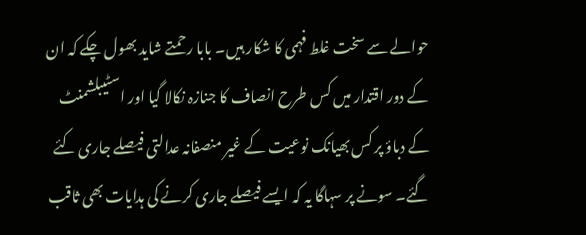حوالے سے سخت غلط فہمی کا شکار ہیں۔ بابا رحمتے شاید بھول چکے کہ ان کے دور اقتدار میں کس طرح انصاف کا جنازہ نکالا گیا اور اسٹیبلشمنٹ کے دباؤ پر کس بھیانک نوعیت کے غیر منصفانہ عدالتی فیصلے جاری کئے گئے۔ سونے پر سہاگا یہ کہ ایسے فیصلے جاری کرنے کی ہدایات بھی ثاقب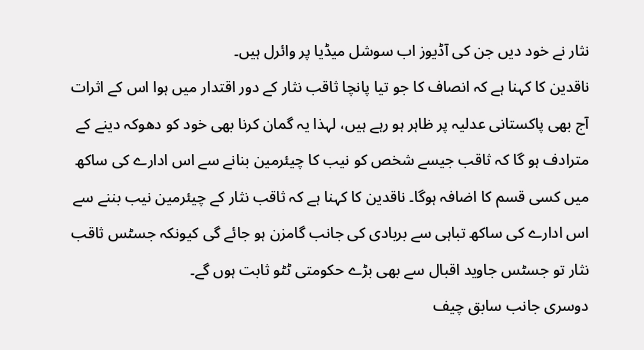نثار نے خود دیں جن کی آڈیوز اب سوشل میڈیا پر وائرل ہیں۔
ناقدین کا کہنا ہے کہ انصاف کا جو تیا پانچا ثاقب نثار کے دور اقتدار میں ہوا اس کے اثرات آج بھی پاکستانی عدلیہ پر ظاہر ہو رہے ہیں، لہذا یہ گمان کرنا بھی خود کو دھوکہ دینے کے مترادف ہو گا کہ ثاقب جیسے شخص کو نیب کا چیئرمین بنانے سے اس ادارے کی ساکھ میں کسی قسم کا اضافہ ہوگا۔ ناقدین کا کہنا ہے کہ ثاقب نثار کے چیئرمین نیب بننے سے اس ادارے کی ساکھ تباہی سے بربادی کی جانب گامزن ہو جائے گی کیونکہ جسٹس ثاقب نثار تو جسٹس جاوید اقبال سے بھی بڑے حکومتی ٹٹو ثابت ہوں گے۔
دوسری جانب سابق چیف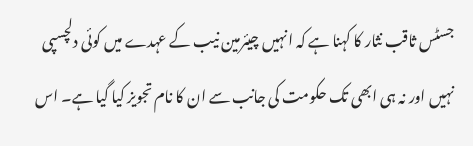جسٹس ثاقب نثار کا کہنا ہے کہ انہیں چیئرمین نیب کے عہدے میں کوئی دلچسپی نہیں اور نہ ہی ابھی تک حکومت کی جانب سے ان کا نام تجویز کیا گیا ہے۔ اس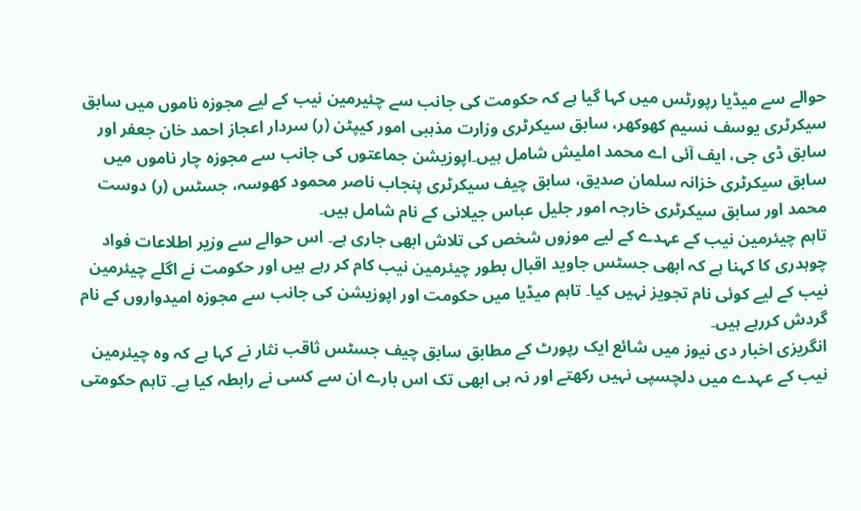حوالے سے میڈیا رپورٹس میں کہا گیا ہے کہ حکومت کی جانب سے چئیرمین نیب کے لیے مجوزہ ناموں میں سابق سیکرٹری یوسف نسیم کھوکھر، سابق سیکرٹری وزارت مذہبی امور کیپٹن (ر) سردار اعجاز احمد خان جعفر اور سابق ڈی جی، ایف آئی اے محمد املیش شامل ہیں۔اپوزیشن جماعتوں کی جانب سے مجوزہ چار ناموں میں سابق سیکرٹری خزانہ سلمان صدیق، سابق چیف سیکرٹری پنجاب ناصر محمود کھوسہ، جسٹس (ر) دوست محمد اور سابق سیکرٹری خارجہ امور جلیل عباس جیلانی کے نام شامل ہیں۔
تاہم چیئرمین نیب کے عہدے کے لیے موزوں شخص کی تلاش ابھی جاری ہے۔ اس حوالے سے وزیر اطلاعات فواد چوہدری کا کہنا ہے کہ ابھی جسٹس جاوید اقبال بطور چیئرمین نیب کام کر رہے ہیں اور حکومت نے اگلے چیئرمین نیب کے لیے کوئی نام تجویز نہیں کیا۔ تاہم میڈیا میں حکومت اور اپوزیشن کی جانب سے مجوزہ امیدواروں کے نام گردش کررہے ہیں۔
انگریزی اخبار دی نیوز میں شائع ایک رپورٹ کے مطابق سابق چیف جسٹس ثاقب نثار نے کہا ہے کہ وہ چیئرمین نیب کے عہدے میں دلچسپی نہیں رکھتے اور نہ ہی ابھی تک اس بارے ان سے کسی نے رابطہ کیا ہے۔ تاہم حکومتی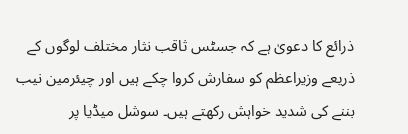ذرائع کا دعویٰ ہے کہ جسٹس ثاقب نثار مختلف لوگوں کے ذریعے وزیراعظم کو سفارش کروا چکے ہیں اور چیئرمین نیب بننے کی شدید خواہش رکھتے ہیں۔ سوشل میڈیا پر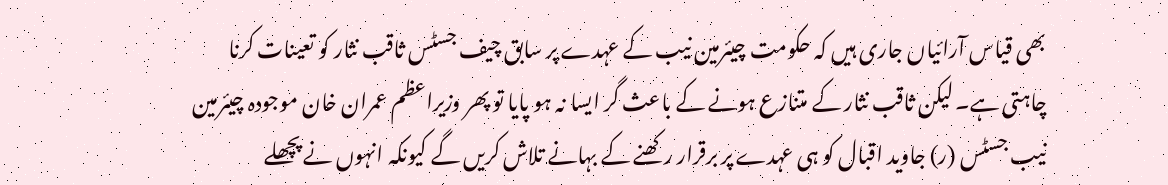بھی قیاس آرائیاں جاری ہیں کہ حکومت چیئرمین نیب کے عہدے پر سابق چیف جسٹس ثاقب نثار کو تعینات کرنا چاہتی ہے۔ لیکن ثاقب نثار کے متنازع ہونے کے باعث گر ایسا نہ ہو پایا تو پھر وزیراعظم عمران خان موجودہ چیئرمین نیب جسٹس (ر) جاوید اقبال کو ہی عہدے پر برقرار رکھنے کے بہانے تلاش کریں گے کیونکہ انہوں نے پچھلے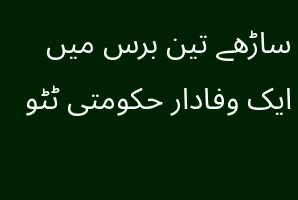ساڑھے تین برس میں ایک وفادار حکومتی ٹٹو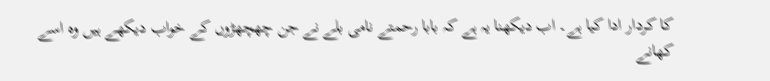کا کردار ادا کیا ہے۔ اب دیکھنا یہ ہے کہ بابا رحمتے نامی بلے نے جن چھچھڑوں کے خواب دیکھے ہیں وہ اسے کھانے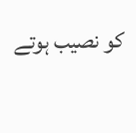کو نصیب ہوتے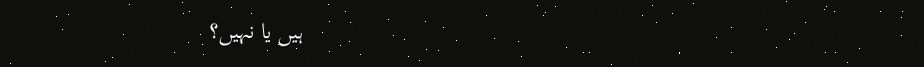ہیں یا نہیں؟